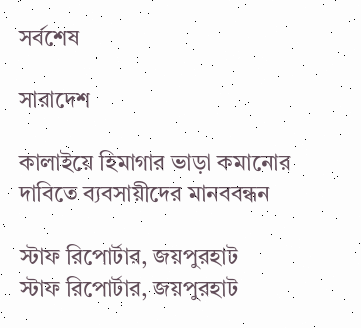সর্বশেষ

সারাদেশ

কালাইয়ে হিমাগার ভাড়া কমানোর দাবিতে ব্যবসায়ীদের মানববন্ধন

স্টাফ রিপোর্টার, জয়পুরহাট
স্টাফ রিপোর্টার, জয়পুরহাট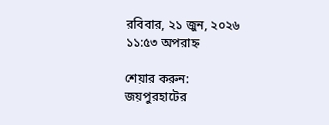রবিবার, ২১ জুন, ২০২৬ ১১:৫৩ অপরাহ্ন

শেয়ার করুন:
জয়পুরহাটের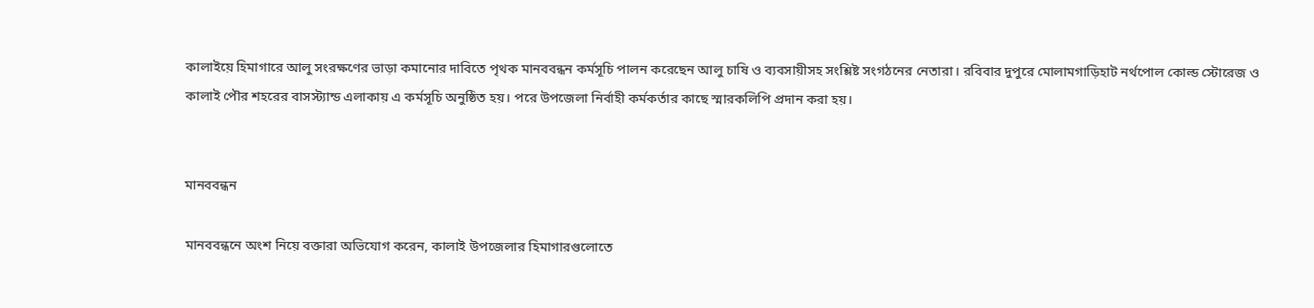কালাইয়ে হিমাগারে আলু সংরক্ষণের ভাড়া কমানোর দাবিতে পৃথক মানববন্ধন কর্মসূচি পালন করেছেন আলু চাষি ও ব্যবসায়ীসহ সংশ্লিষ্ট সংগঠনের নেতারা। রবিবার দুপুরে মোলামগাড়িহাট নর্থপোল কোল্ড স্টোরেজ ও কালাই পৌর শহরের বাসস্ট্যান্ড এলাকায় এ কর্মসূচি অনুষ্ঠিত হয়। পরে উপজেলা নির্বাহী কর্মকর্তার কাছে স্মারকলিপি প্রদান করা হয়।


মানববন্ধন

মানববন্ধনে অংশ নিয়ে বক্তারা অভিযোগ করেন, কালাই উপজেলার হিমাগারগুলোতে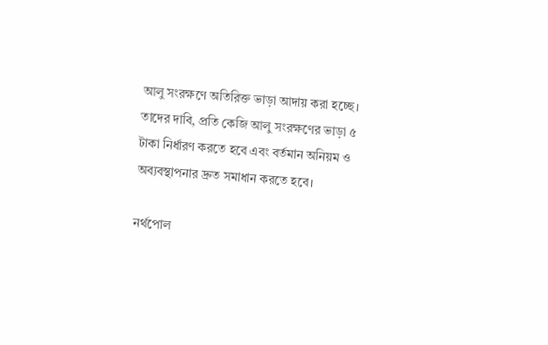আলু সংরক্ষণে অতিরিক্ত ভাড়া আদায় করা হচ্ছে। তাদের দাবি, প্রতি কেজি আলু সংরক্ষণের ভাড়া ৫ টাকা নির্ধারণ করতে হবে এবং বর্তমান অনিয়ম ও অব্যবস্থাপনার দ্রুত সমাধান করতে হবে।

নর্থপোল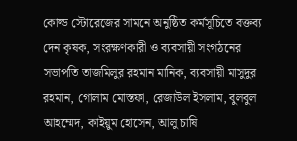কোল্ড স্টোরেজের সামনে অনুষ্ঠিত কর্মসূচিতে বক্তব্য দেন কৃষক, সংরক্ষণকারী ও ব্যবসায়ী সংগঠনের সভাপতি তাজমিলুর রহমান মানিক, ব্যবসায়ী মাসুদুর রহমান, গোলাম মোস্তফা, রেজাউল ইসলাম, বুলবুল আহম্মেদ, কাইয়ুম হোসেন, আলু চাষি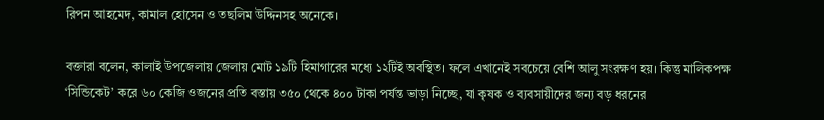রিপন আহমেদ, কামাল হোসেন ও তছলিম উদ্দিনসহ অনেকে।

বক্তারা বলেন, কালাই উপজেলায় জেলায় মোট ১৯টি হিমাগারের মধ্যে ১২টিই অবস্থিত। ফলে এখানেই সবচেয়ে বেশি আলু সংরক্ষণ হয়। কিন্তু মালিকপক্ষ ‘সিন্ডিকেট’ করে ৬০ কেজি ওজনের প্রতি বস্তায় ৩৫০ থেকে ৪০০ টাকা পর্যন্ত ভাড়া নিচ্ছে, যা কৃষক ও ব্যবসায়ীদের জন্য বড় ধরনের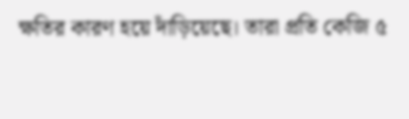ক্ষতির কারণ হয়ে দাঁড়িয়েছে। তারা প্রতি কেজি ৫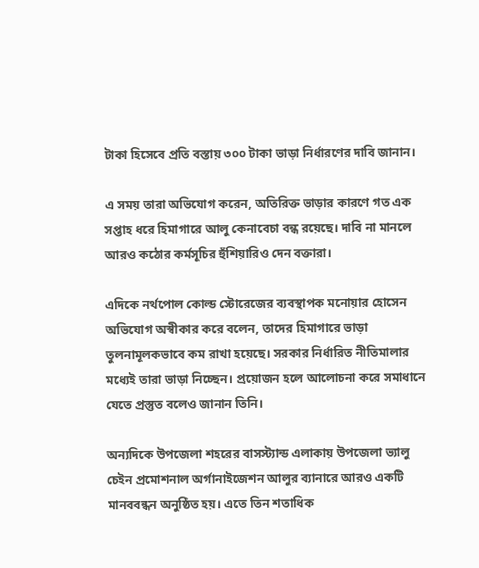টাকা হিসেবে প্রতি বস্তায় ৩০০ টাকা ভাড়া নির্ধারণের দাবি জানান।

এ সময় তারা অভিযোগ করেন, অতিরিক্ত ভাড়ার কারণে গত এক সপ্তাহ ধরে হিমাগারে আলু কেনাবেচা বন্ধ রয়েছে। দাবি না মানলে আরও কঠোর কর্মসূচির হুঁশিয়ারিও দেন বক্তারা।

এদিকে নর্থপোল কোল্ড স্টোরেজের ব্যবস্থাপক মনোয়ার হোসেন অভিযোগ অস্বীকার করে বলেন, তাদের হিমাগারে ভাড়া তুলনামূলকভাবে কম রাখা হয়েছে। সরকার নির্ধারিত নীতিমালার মধ্যেই তারা ভাড়া নিচ্ছেন। প্রয়োজন হলে আলোচনা করে সমাধানে যেতে প্রস্তুত বলেও জানান তিনি।

অন্যদিকে উপজেলা শহরের বাসস্ট্যান্ড এলাকায় উপজেলা ভ্যালু চেইন প্রমোশনাল অর্গানাইজেশন আলুর ব্যানারে আরও একটি মানববন্ধন অনুষ্ঠিত হয়। এতে তিন শতাধিক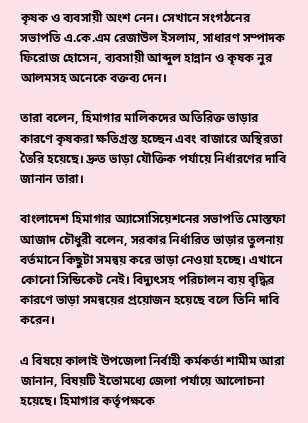কৃষক ও ব্যবসায়ী অংশ নেন। সেখানে সংগঠনের সভাপতি এ.কে.এম রেজাউল ইসলাম, সাধারণ সম্পাদক ফিরোজ হোসেন, ব্যবসায়ী আব্দুল হান্নান ও কৃষক নুর আলমসহ অনেকে বক্তব্য দেন।

তারা বলেন, হিমাগার মালিকদের অতিরিক্ত ভাড়ার কারণে কৃষকরা ক্ষতিগ্রস্ত হচ্ছেন এবং বাজারে অস্থিরতা তৈরি হয়েছে। দ্রুত ভাড়া যৌক্তিক পর্যায়ে নির্ধারণের দাবি জানান তারা।

বাংলাদেশ হিমাগার অ্যাসোসিয়েশনের সভাপতি মোস্তফা আজাদ চৌধুরী বলেন, সরকার নির্ধারিত ভাড়ার তুলনায় বর্তমানে কিছুটা সমন্বয় করে ভাড়া নেওয়া হচ্ছে। এখানে কোনো সিন্ডিকেট নেই। বিদ্যুৎসহ পরিচালন ব্যয় বৃদ্ধির কারণে ভাড়া সমন্বয়ের প্রয়োজন হয়েছে বলে তিনি দাবি করেন।

এ বিষয়ে কালাই উপজেলা নির্বাহী কর্মকর্তা শামীম আরা জানান, বিষয়টি ইতোমধ্যে জেলা পর্যায়ে আলোচনা হয়েছে। হিমাগার কর্তৃপক্ষকে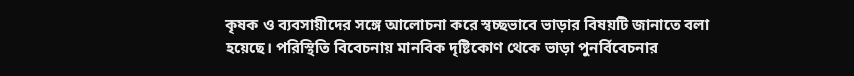কৃষক ও ব্যবসায়ীদের সঙ্গে আলোচনা করে স্বচ্ছভাবে ভাড়ার বিষয়টি জানাতে বলা হয়েছে। পরিস্থিতি বিবেচনায় মানবিক দৃষ্টিকোণ থেকে ভাড়া পুনর্বিবেচনার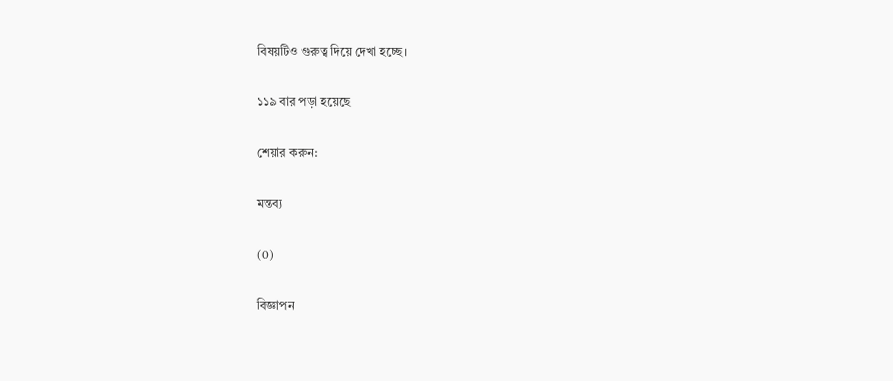বিষয়টিও গুরুত্ব দিয়ে দেখা হচ্ছে।

১১৯ বার পড়া হয়েছে

শেয়ার করুন:

মন্তব্য

(0)

বিজ্ঞাপন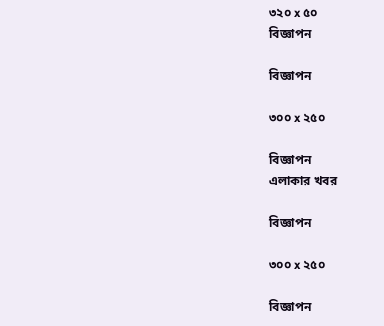৩২০ x ৫০
বিজ্ঞাপন

বিজ্ঞাপন

৩০০ x ২৫০

বিজ্ঞাপন
এলাকার খবর

বিজ্ঞাপন

৩০০ x ২৫০

বিজ্ঞাপন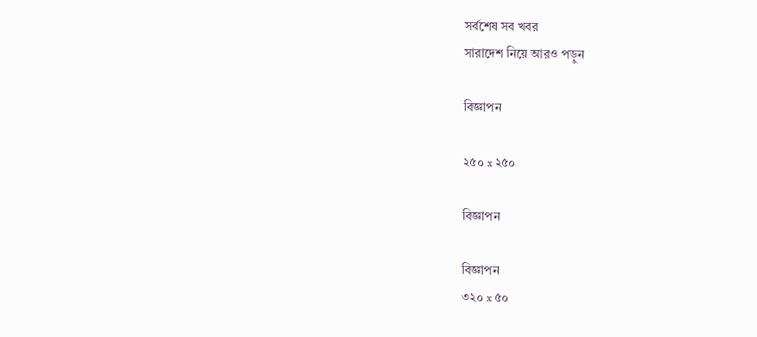সর্বশেষ সব খবর
সারাদেশ নিয়ে আরও পড়ুন

বিজ্ঞাপন

২৫০ x ২৫০

বিজ্ঞাপন

বিজ্ঞাপন
৩২০ x ৫০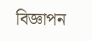বিজ্ঞাপন